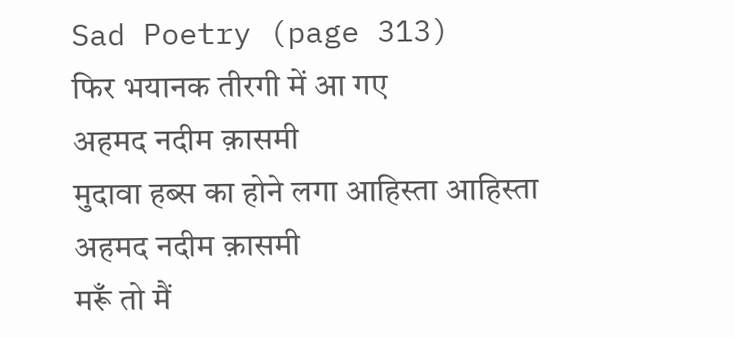Sad Poetry (page 313)
फिर भयानक तीरगी में आ गए
अहमद नदीम क़ासमी
मुदावा हब्स का होने लगा आहिस्ता आहिस्ता
अहमद नदीम क़ासमी
मरूँ तो मैं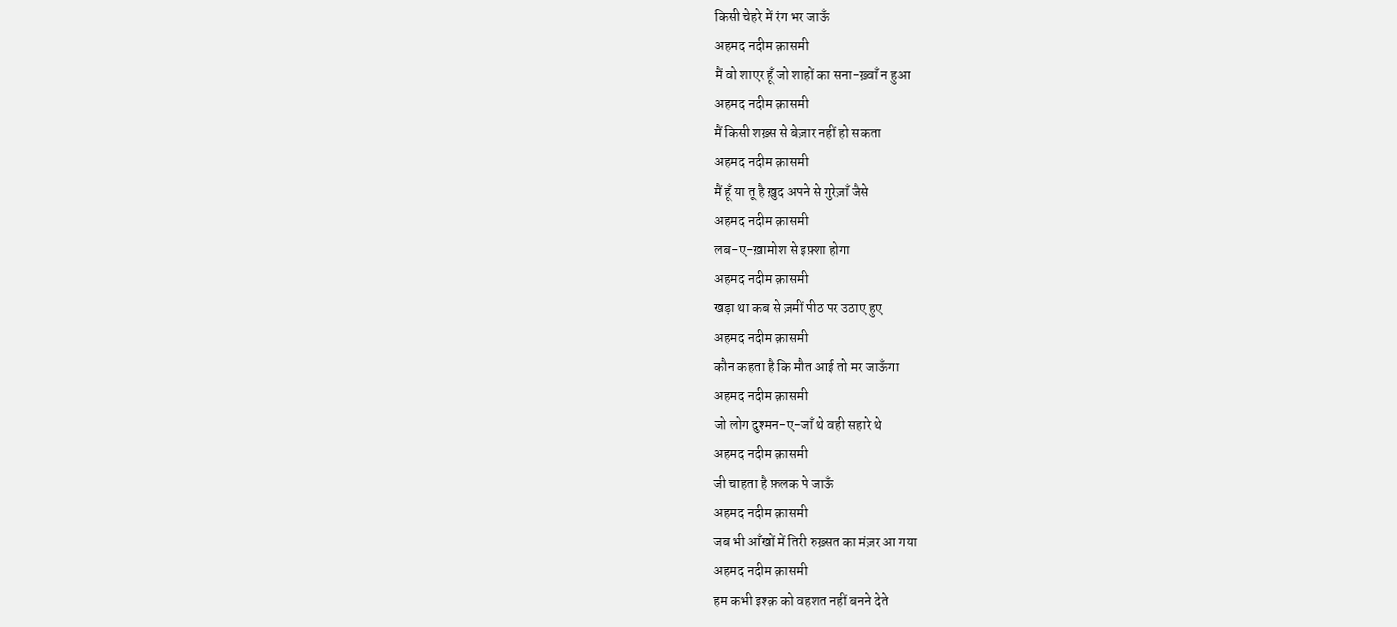किसी चेहरे में रंग भर जाऊँ
अहमद नदीम क़ासमी
मैं वो शाएर हूँ जो शाहों का सना-ख़्वाँ न हुआ
अहमद नदीम क़ासमी
मैं किसी शख़्स से बेज़ार नहीं हो सकता
अहमद नदीम क़ासमी
मैं हूँ या तू है ख़ुद अपने से गुरेज़ाँ जैसे
अहमद नदीम क़ासमी
लब-ए-ख़ामोश से इफ़्शा होगा
अहमद नदीम क़ासमी
खड़ा था कब से ज़मीं पीठ पर उठाए हुए
अहमद नदीम क़ासमी
कौन कहता है कि मौत आई तो मर जाऊँगा
अहमद नदीम क़ासमी
जो लोग दुश्मन-ए-जाँ थे वही सहारे थे
अहमद नदीम क़ासमी
जी चाहता है फ़लक पे जाऊँ
अहमद नदीम क़ासमी
जब भी आँखों में तिरी रुख़्सत का मंज़र आ गया
अहमद नदीम क़ासमी
हम कभी इश्क़ को वहशत नहीं बनने देते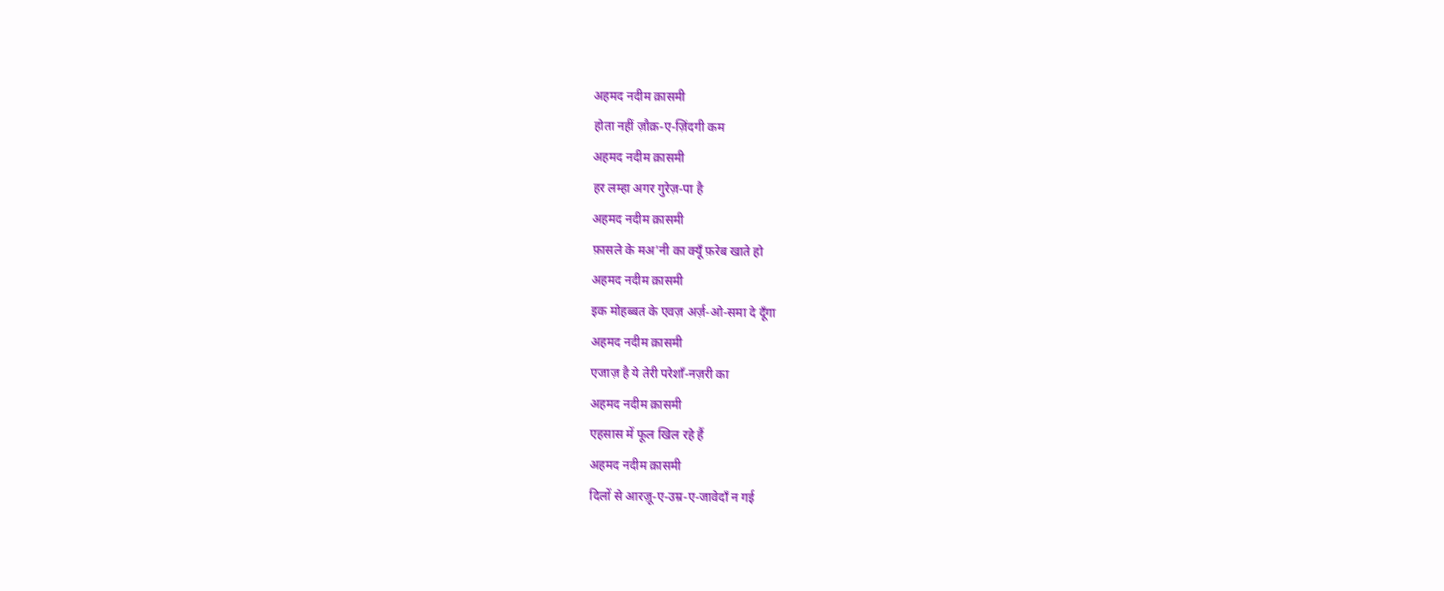अहमद नदीम क़ासमी
होता नहीं ज़ौक़-ए-ज़िंदगी कम
अहमद नदीम क़ासमी
हर लम्हा अगर गुरेज़-पा है
अहमद नदीम क़ासमी
फ़ासले के मअ'नी का क्यूँ फ़रेब खाते हो
अहमद नदीम क़ासमी
इक मोहब्बत के एवज़ अर्ज़-ओ-समा दे दूँगा
अहमद नदीम क़ासमी
एजाज़ है ये तेरी परेशाँ-नज़री का
अहमद नदीम क़ासमी
एहसास में फूल खिल रहे हैं
अहमद नदीम क़ासमी
दिलों से आरज़ू-ए-उम्र-ए-जावेदाँ न गई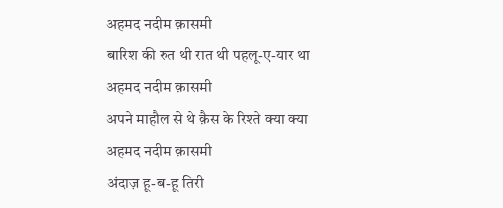अहमद नदीम क़ासमी
बारिश की रुत थी रात थी पहलू-ए-यार था
अहमद नदीम क़ासमी
अपने माहौल से थे क़ैस के रिश्ते क्या क्या
अहमद नदीम क़ासमी
अंदाज़ हू-ब-हू तिरी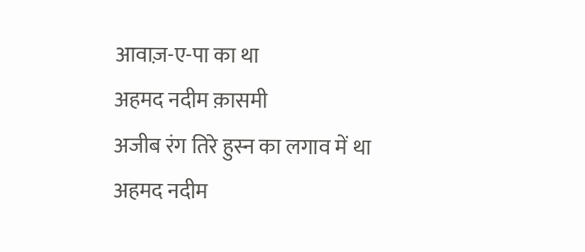आवाज़-ए-पा का था
अहमद नदीम क़ासमी
अजीब रंग तिरे हुस्न का लगाव में था
अहमद नदीम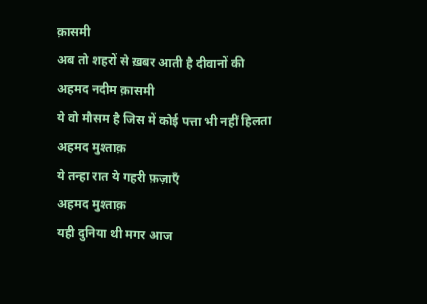क़ासमी
अब तो शहरों से ख़बर आती है दीवानों की
अहमद नदीम क़ासमी
ये वो मौसम है जिस में कोई पत्ता भी नहीं हिलता
अहमद मुश्ताक़
ये तन्हा रात ये गहरी फ़ज़ाएँ
अहमद मुश्ताक़
यही दुनिया थी मगर आज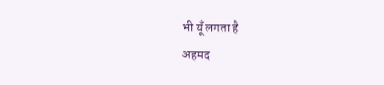भी यूँ लगता है
अहमद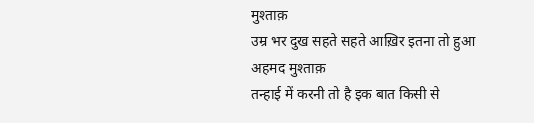मुश्ताक़
उम्र भर दुख सहते सहते आख़िर इतना तो हुआ
अहमद मुश्ताक़
तन्हाई में करनी तो है इक बात किसी से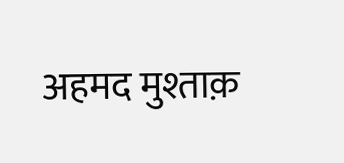अहमद मुश्ताक़